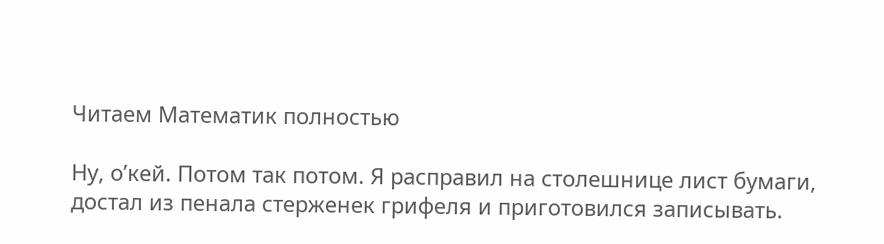Читаем Математик полностью

Ну, о’кей. Потом так потом. Я расправил на столешнице лист бумаги, достал из пенала стерженек грифеля и приготовился записывать.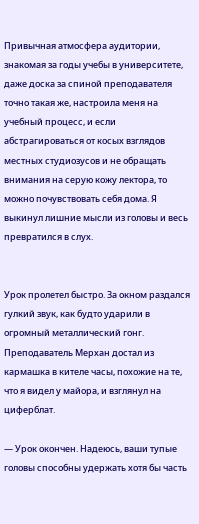Привычная атмосфера аудитории, знакомая за годы учебы в университете, даже доска за спиной преподавателя точно такая же, настроила меня на учебный процесс, и если абстрагироваться от косых взглядов местных студиозусов и не обращать внимания на серую кожу лектора, то можно почувствовать себя дома. Я выкинул лишние мысли из головы и весь превратился в слух.


Урок пролетел быстро. За окном раздался гулкий звук, как будто ударили в огромный металлический гонг. Преподаватель Мерхан достал из кармашка в кителе часы, похожие на те, что я видел у майора, и взглянул на циферблат.

— Урок окончен. Надеюсь, ваши тупые головы способны удержать хотя бы часть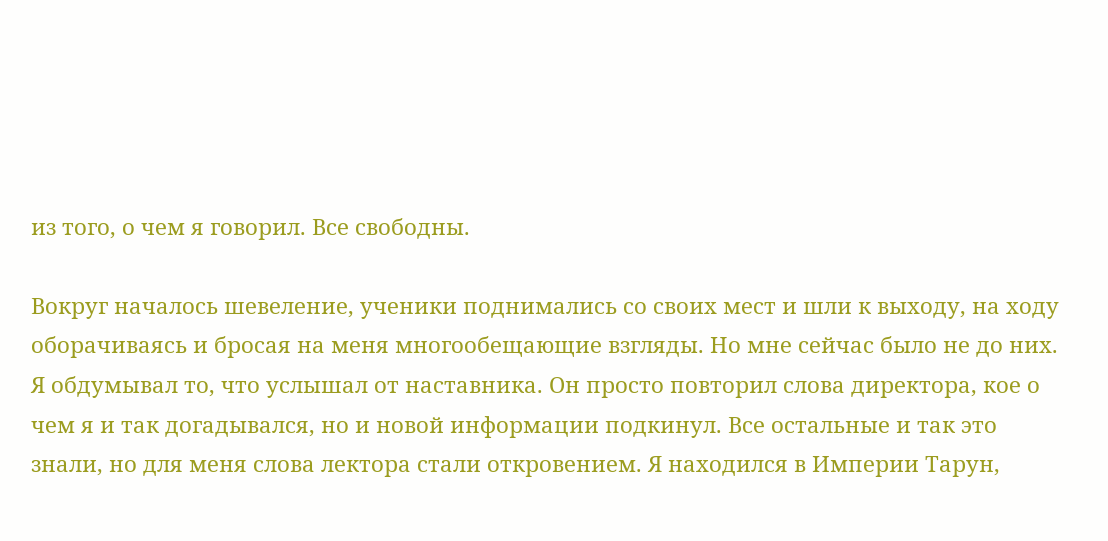из того, о чем я говорил. Все свободны.

Вокруг началось шевеление, ученики поднимались со своих мест и шли к выходу, на ходу оборачиваясь и бросая на меня многообещающие взгляды. Но мне сейчас было не до них. Я обдумывал то, что услышал от наставника. Он просто повторил слова директора, кое о чем я и так догадывался, но и новой информации подкинул. Все остальные и так это знали, но для меня слова лектора стали откровением. Я находился в Империи Тарун,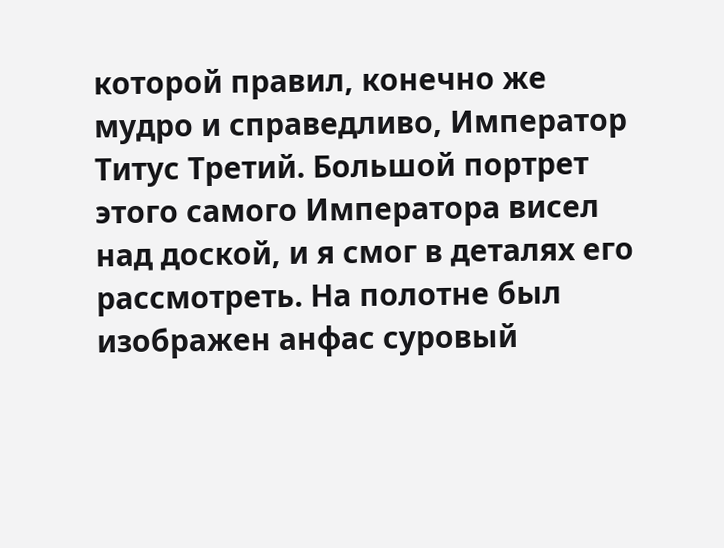которой правил, конечно же мудро и справедливо, Император Титус Третий. Большой портрет этого самого Императора висел над доской, и я смог в деталях его рассмотреть. На полотне был изображен анфас суровый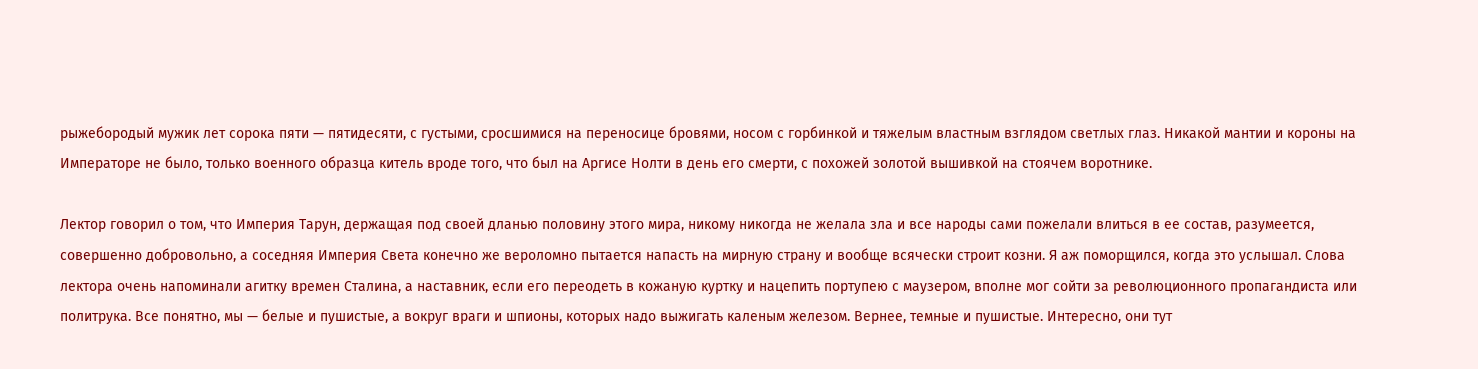рыжебородый мужик лет сорока пяти — пятидесяти, с густыми, сросшимися на переносице бровями, носом с горбинкой и тяжелым властным взглядом светлых глаз. Никакой мантии и короны на Императоре не было, только военного образца китель вроде того, что был на Аргисе Нолти в день его смерти, с похожей золотой вышивкой на стоячем воротнике.

Лектор говорил о том, что Империя Тарун, держащая под своей дланью половину этого мира, никому никогда не желала зла и все народы сами пожелали влиться в ее состав, разумеется, совершенно добровольно, а соседняя Империя Света конечно же вероломно пытается напасть на мирную страну и вообще всячески строит козни. Я аж поморщился, когда это услышал. Слова лектора очень напоминали агитку времен Сталина, а наставник, если его переодеть в кожаную куртку и нацепить портупею с маузером, вполне мог сойти за революционного пропагандиста или политрука. Все понятно, мы — белые и пушистые, а вокруг враги и шпионы, которых надо выжигать каленым железом. Вернее, темные и пушистые. Интересно, они тут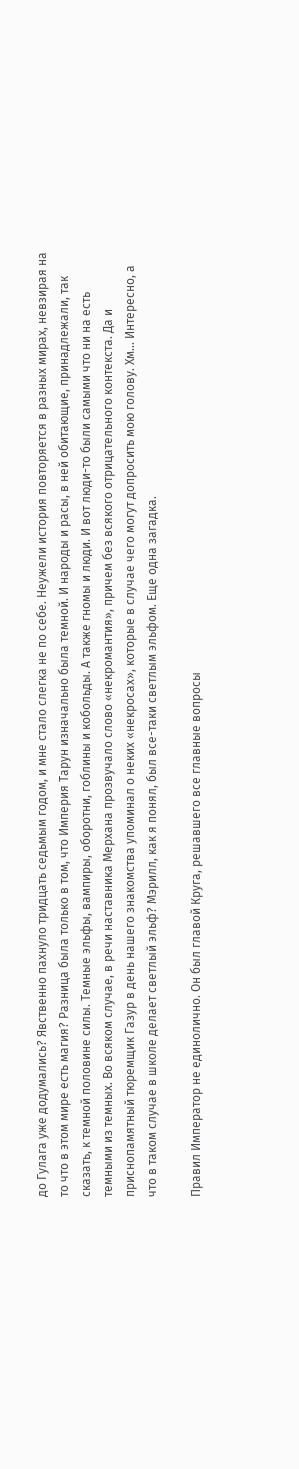до Гулага уже додумались? Явственно пахнуло тридцать седьмым годом, и мне стало слегка не по себе. Неужели история повторяется в разных мирах, невзирая на то что в этом мире есть магия? Разница была только в том, что Империя Тарун изначально была темной. И народы и расы, в ней обитающие, принадлежали, так сказать, к темной половине силы. Темные эльфы, вампиры, оборотни, гоблины и кобольды. А также гномы и люди. И вот люди-то были самыми что ни на есть темными из темных. Во всяком случае, в речи наставника Мерхана прозвучало слово «некромантия», причем без всякого отрицательного контекста. Да и приснопамятный тюремщик Газур в день нашего знакомства упоминал о неких «некросах», которые в случае чего могут допросить мою голову. Хм… Интересно, а что в таком случае в школе делает светлый эльф? Мэрилл, как я понял, был все-таки светлым эльфом. Еще одна загадка.

Правил Император не единолично. Он был главой Круга, решавшего все главные вопросы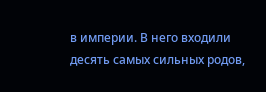в империи. В него входили десять самых сильных родов,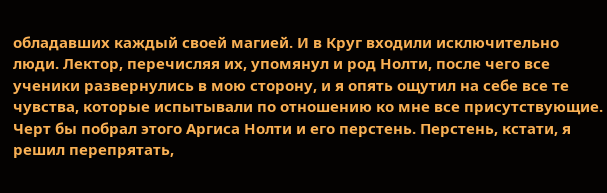обладавших каждый своей магией. И в Круг входили исключительно люди. Лектор, перечисляя их, упомянул и род Нолти, после чего все ученики развернулись в мою сторону, и я опять ощутил на себе все те чувства, которые испытывали по отношению ко мне все присутствующие. Черт бы побрал этого Аргиса Нолти и его перстень. Перстень, кстати, я решил перепрятать,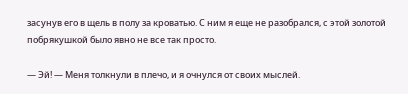засунув его в щель в полу за кроватью. С ним я еще не разобрался, с этой золотой побрякушкой было явно не все так просто.

— Эй! — Меня толкнули в плечо, и я очнулся от своих мыслей.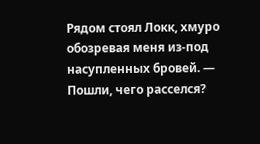Рядом стоял Локк, хмуро обозревая меня из-под насупленных бровей. — Пошли, чего расселся?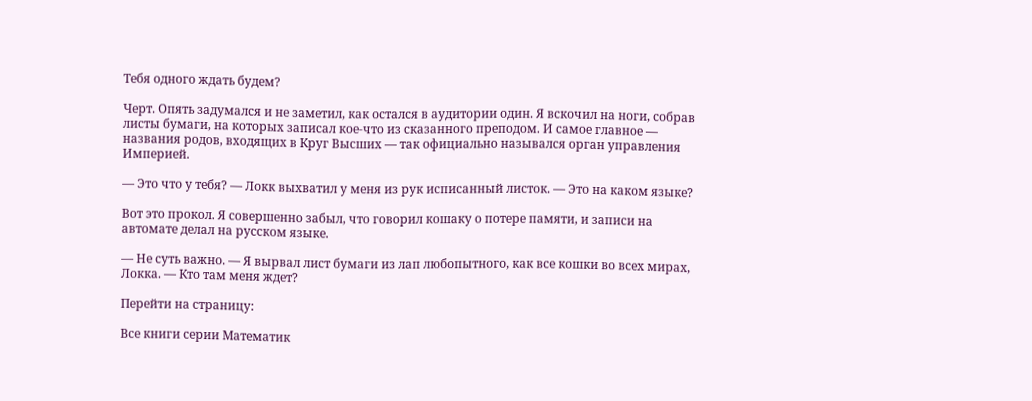Тебя одного ждать будем?

Черт. Опять задумался и не заметил, как остался в аудитории один. Я вскочил на ноги, собрав листы бумаги, на которых записал кое-что из сказанного преподом. И самое главное — названия родов, входящих в Круг Высших — так официально назывался орган управления Империей.

— Это что у тебя? — Локк выхватил у меня из рук исписанный листок. — Это на каком языке?

Вот это прокол. Я совершенно забыл, что говорил кошаку о потере памяти, и записи на автомате делал на русском языке.

— Не суть важно. — Я вырвал лист бумаги из лап любопытного, как все кошки во всех мирах, Локка. — Кто там меня ждет?

Перейти на страницу:

Все книги серии Математик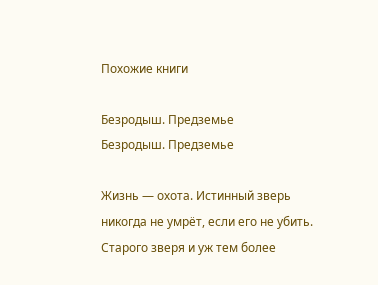Похожие книги

Безродыш. Предземье
Безродыш. Предземье

Жизнь — охота. Истинный зверь никогда не умрёт, если его не убить. Старого зверя и уж тем более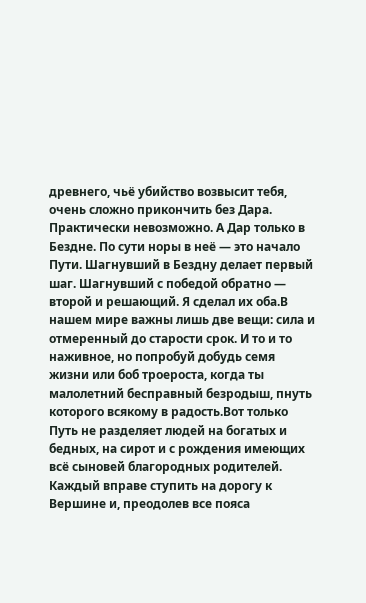древнего, чьё убийство возвысит тебя, очень сложно прикончить без Дара. Практически невозможно. А Дар только в Бездне. По сути норы в неё — это начало Пути. Шагнувший в Бездну делает первый шаг. Шагнувший с победой обратно — второй и решающий. Я сделал их оба.В нашем мире важны лишь две вещи: сила и отмеренный до старости срок. И то и то наживное, но попробуй добудь семя жизни или боб троероста, когда ты малолетний бесправный безродыш, пнуть которого всякому в радость.Вот только Путь не разделяет людей на богатых и бедных, на сирот и с рождения имеющих всё сыновей благородных родителей. Каждый вправе ступить на дорогу к Вершине и, преодолев все пояса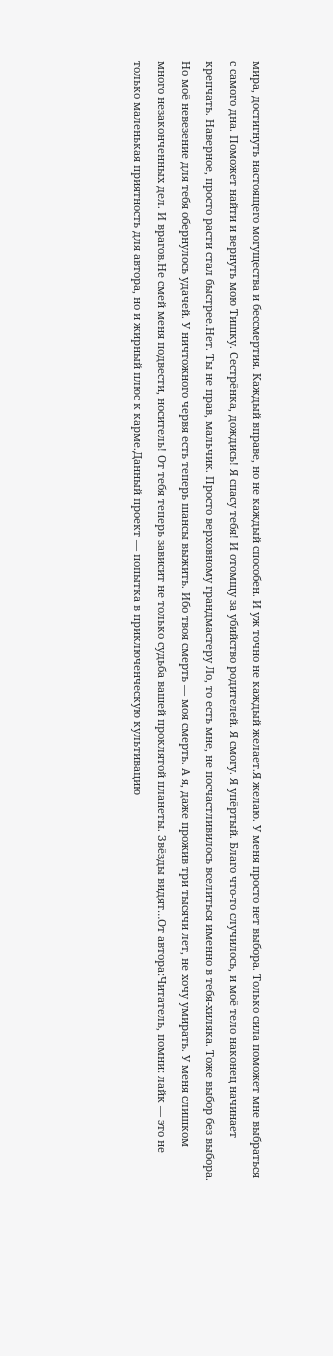мира, достигнуть настоящего могущества и бессмертия. Каждый вправе, но не каждый способен. И уж точно не каждый желает.Я желаю. У меня просто нет выбора. Только сила поможет мне выбраться с самого дна. Поможет найти и вернуть мою Тишку. Сестрёнка, дождись! Я спасу тебя! И отомщу за убийство родителей. Я смогу. Я упёртый. Благо что-то случилось, и моё тело наконец начинает крепчать. Наверное, просто расти стал быстрее.Нет. Ты не прав, мальчик. Просто верховному грандмастеру Ло, то есть мне, не посчастливилось вселиться именно в тебя-хиляка. Тоже выбор без выбора. Но моё невезение для тебя обернулось удачей. У ничтожного червя есть теперь шансы выжить. Ибо твоя смерть — моя смерть. А я, даже прожив три тысячи лет, не хочу умирать. У меня слишком много незаконченных дел. И врагов.Не смей меня подвести, носитель! От тебя теперь зависит не только судьба вашей проклятой планеты. Звёзды видят…От автора:Читатель, помни: лайк — это не только маленькая приятность для автора, но и жирный плюс к карме.Данный проект — попытка в приключенческую культивацию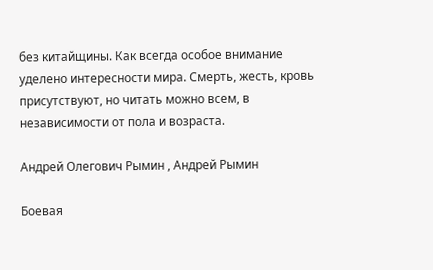без китайщины. Как всегда особое внимание уделено интересности мира. Смерть, жесть, кровь присутствуют, но читать можно всем, в независимости от пола и возраста.

Андрей Олегович Рымин , Андрей Рымин

Боевая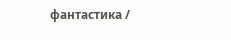фантастика /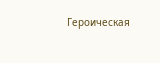Героическая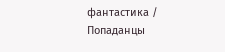фантастика / Попаданцы